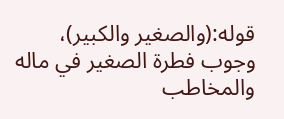قوله:(والصغير والكبير)، وجوب فطرة الصغير في ماله والمخاطب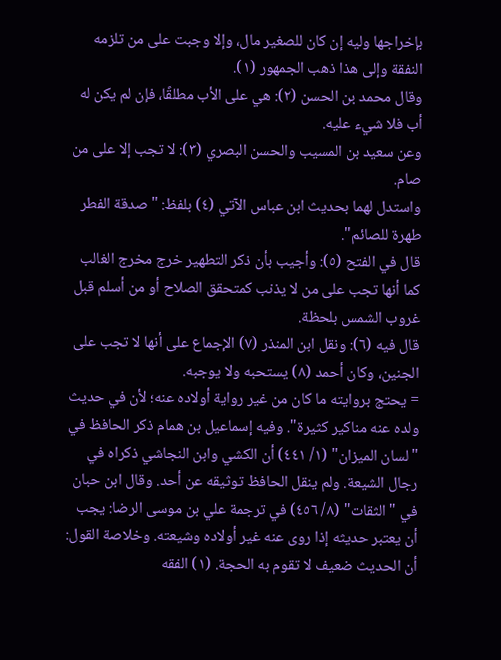بإخراجها وليه إن كان للصغير مال، وإلا وجبت على من تلزمه النفقة وإلى هذا ذهب الجمهور (١).
وقال محمد بن الحسن (٢): هي على الأب مطلقًا، فإن لم يكن له أب فلا شيء عليه.
وعن سعيد بن المسيب والحسن البصري (٣): لا تجب إلا على من صام.
واستدل لهما بحديث ابن عباس الآتي (٤) بلفظ: "صدقة الفطر طهرة للصائم".
قال في الفتح (٥): وأجيب بأن ذكر التطهير خرج مخرج الغالب كما أنها تجب على من لا يذنب كمتحقق الصلاح أو من أسلم قبل غروب الشمس بلحظة.
قال فيه (٦): ونقل ابن المنذر (٧) الإجماع على أنها لا تجب على الجنين، وكان أحمد (٨) يستحبه ولا يوجبه.
= يحتج بروايته ما كان من غير رواية أولاده عنه؛ لأن في حديث ولده عنه مناكير كثيرة". وفيه إسماعيل بن همام ذكر الحافظ في "لسان الميزان" (١/ ٤٤١) أن الكشي وابن النجاشي ذكراه في رجال الشيعة. ولم ينقل الحافظ توثيقه عن أحد. وقال ابن حبان في "الثقات" (٨/ ٤٥٦) في ترجمة علي بن موسى الرضا: يجب أن يعتبر حديثه إذا روى عنه غير أولاده وشيعته. وخلاصة القول: أن الحديث ضعيف لا تقوم به الحجة. (١) الفقه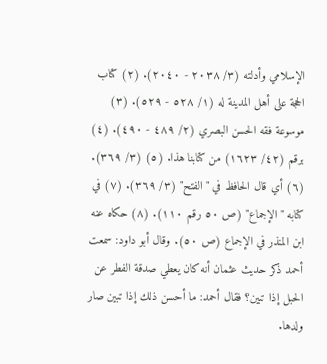الإسلامي وأدلته (٣/ ٢٠٣٨ - ٢٠٤٠). (٢) كتاب الحجة على أهل المدينة له (١/ ٥٢٨ - ٥٢٩). (٣) موسوعة فقه الحسن البصري (٢/ ٤٨٩ - ٤٩٠). (٤) برقم (٤٢/ ١٦٢٣) من كتابنا هذا. (٥) (٣/ ٣٦٩). (٦) أي قال الحافظ في "الفتح" (٣/ ٣٦٩). (٧) في كتابه "الإجماع" (ص ٥٠ رقم ١١٠). (٨) حكاه عنه ابن المنذر في الإجماع (ص ٥٠). وقال أبو داود: سمعت أحمد ذكر حديث عثمان أنه كان يعطي صدقة الفطر عن الحبل إذا تبين؟ فقال أحمد: ما أحسن ذلك إذا تبين صار ولدها.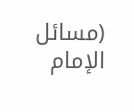(مسائل الإمام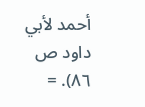أحمد لأبي داود ص ٨٦). =